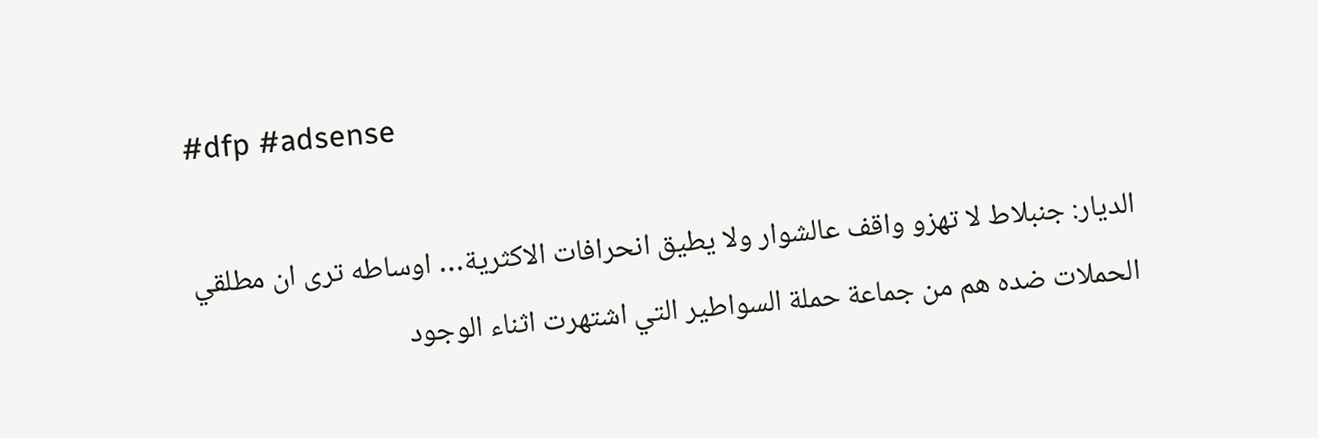#dfp #adsense

الديار: جنبلاط لا تهزو واقف عالشوار ولا يطيق انحرافات الاكثرية… اوساطه ترى ان مطلقي الحملات ضده هم من جماعة حملة السواطير التي اشتهرت اثناء الوجود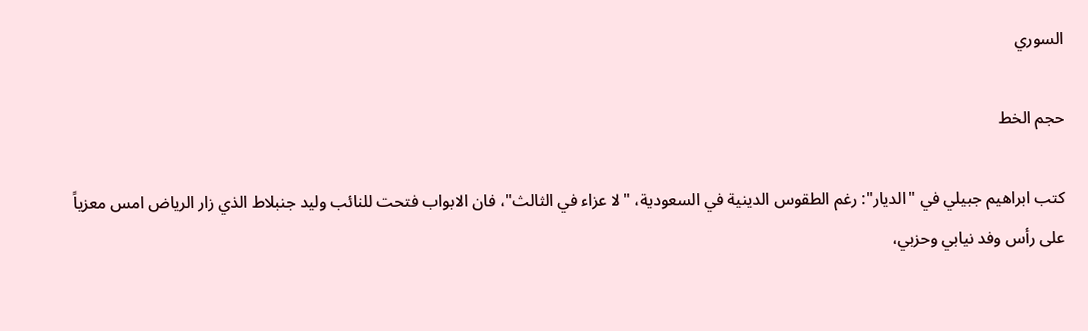السوري

حجم الخط

كتب ابراهيم جبيلي في "الديار": رغم الطقوس الدينية في السعودية، "لا عزاء في الثالث"، فان الابواب فتحت للنائب وليد جنبلاط الذي زار الرياض امس معزياً على رأس وفد نيابي وحزبي،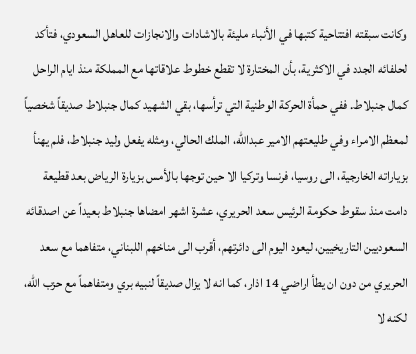وكانت سبقته افتتاحية كتبها في الأنباء مليئة بالاشادات والانجازات للعاهل السعودي، فتأكد لحلفائه الجدد في الاكثرية، بأن المختارة لا تقطع خطوط علاقاتها مع المملكة منذ ايام الراحل كمال جنبلاط. ففي حمأة الحركة الوطنية التي ترأسها، بقي الشهيد كمال جنبلاط صديقاً شخصياً لمعظم الامراء وفي طليعتهم الامير عبدالله، الملك الحالي، ومثله يفعل وليد جنبلاط، فلم يهنأ بزياراته الخارجية، الى روسيا، فرنسا وتركيا الا حين توجها بالأمس بزيارة الرياض بعد قطيعة دامت منذ سقوط حكومة الرئيس سعد الحريري، عشرة اشهر امضاها جنبلاط بعيداً عن اصدقائه السعوديين التاريخيين، ليعود اليوم الى دائرتهم، أقرب الى مناخهم اللبناني، متفاهما مع سعد الحريري من دون ان يطأ اراضي 14 اذار، كما انه لا يزال صديقاً لنبيه بري ومتفاهماً مع حزب الله، لكنه لا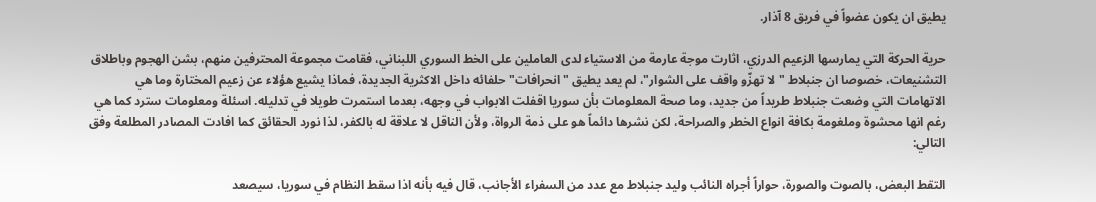يطيق ان يكون عضواً في فريق 8 آذار.

حرية الحركة التي يمارسها الزعيم الدرزي، اثارت موجة عارمة من الاستياء لدى العاملين على الخط السوري اللبناني، فقامت مجموعة المحترفين منهم، بشن الهجوم وباطلاق التشنيعات، خصوصا ان جنبلاط "لا تهزّو واقف على الشوار"، لم يعد يطيق "انحرافات" حلفائه داخل الاكثرية الجديدة، فماذا يشيع هؤلاء عن زعيم المختارة وما هي الاتهامات التي وضعت جنبلاط طريداً من جديد، وما صحة المعلومات بأن سوريا اقفلت الابواب في وجهه، بعدما استمرت طويلا في تدليله. اسئلة ومعلومات سترد كما هي رغم انها محشوة وملغومة بكافة انواع الخطر والصراحة، لكن نشرها دائماً هو على ذمة الرواة، ولأن الناقل لا علاقة له بالكفر، لذا نورد الحقائق كما افادت المصادر المطلعة وفق التالي:

التقط البعض، بالصوت والصورة، حواراً أجراه النائب وليد جنبلاط مع عدد من السفراء الأجانب، قال فيه بأنه اذا سقط النظام في سوريا، سيصعد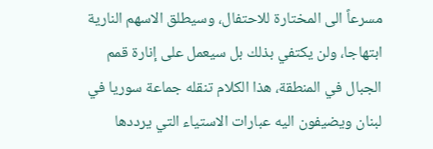مسرعاً الى المختارة للاحتفال، وسيطلق الاسهم النارية ابتهاجا، ولن يكتفي بذلك بل سيعمل على إنارة قمم الجبال في المنطقة، هذا الكلام تنقله جماعة سوريا في لبنان ويضيفون اليه عبارات الاستياء التي يرددها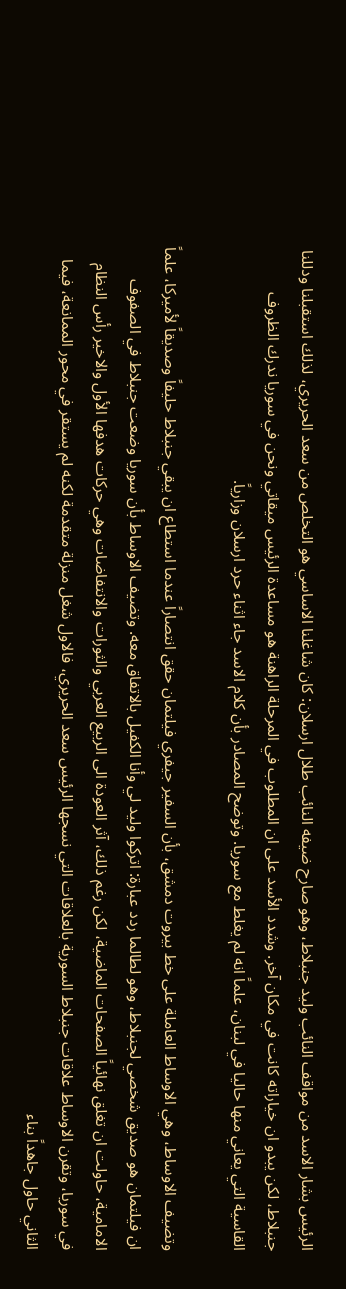الرئيس بشار الاسد من مواقف النائب وليد جنبلاط، وهو صارح ضيفه النائب طلال ارسلان: كان شاغلنا الاساسي هو التخلص من سعد الحريري، لذلك استقبلنا ودللنا جنبلاط، لكن يبدو ان خياراته كانت في مكان آخر. وشدد الأسد على ان المطلوب في المرحلة الراهنة هو مساعدة الرئيس ميقاتي ونحن في سوريا ندرك الظروف القاسية التي يعاني منها حاليا في لبنان، علماً انه لم يغلط مع سوريا. وتوضح المصادر بأن كلام الاسد جاء اثناء حرد ارسلان وزارياً.

وتضيف الاوساط، وهي الاوساط العاملة على خط بيروت دمشق، بأن السفير جيفري فيلتمان حقق انتصاراً عندما استطاع ان يبقي جنبلاط حليفاً وصديقاً لأميركا، علماً ان فيلتمان هو صديق شخصي لجنبلاط، وهو لطالما ردد عبارة: اتركوا وليد لي وأنا الكفيل بالاتفاق معه. وتضيف الاوساط بأن سوريا وضعت جنبلاط في الصفوف الامامية، حاولت ان تغلق نهائياً الصفحات الماضية، لكن رغم ذلك، آثر العودة الى الربيع العربي والثورات والانتفاضات وهي حركات هدفها الأول والاخير رأس النظام في سوريا، وتقرن الاوساط علاقات جنبلاط السورية بالعلاقات التي نسجها الرئيس سعد الحريري، فالاول شغل منزلة متقدمة لكنه لم يستقر في محور الممانعة، فيما الثاني حاول جاهداً بناء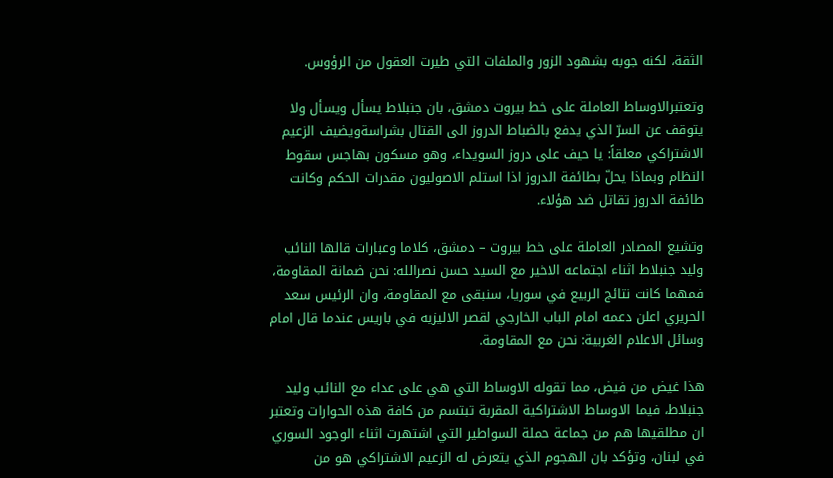الثقة، لكنه جوبه بشهود الزور والملفات التي طيرت العقول من الرؤوس.

وتعتبرالاوساط العاملة على خط بيروت دمشق، بان جنبلاط يسأل ويسأل ولا يتوقف عن السرّ الذي يدفع بالضباط الدروز الى القتال بشراسةويضيف الزعيم الاشتراكي معلقاً: يا حيف على دروز السويداء، وهو مسكون بهاجس سقوط النظام وبماذا يحلّ بطائفة الدروز اذا استلم الاصوليون مقدرات الحكم وكانت طائفة الدروز تقاتل ضد هؤلاء.

وتشيع المصادر العاملة على خط بيروت – دمشق، كلاما وعبارات قالها النائب وليد جنبلاط اثناء اجتماعه الاخير مع السيد حسن نصرالله: نحن ضمانة المقاومة، فمهما كانت نتائج الربيع في سوريا، سنبقى مع المقاومة، وان الرئيس سعد الحريري اعلن دعمه امام الباب الخارجي لقصر الاليزيه في باريس عندما قال امام وسائل الاعلام الغربية: نحن مع المقاومة.

هذا غيض من فيض، مما تقوله الاوساط التي هي على عداء مع النائب وليد جنبلاط، فيما الاوساط الاشتراكية المقربة تبتسم من كافة هذه الحوارات وتعتبر ان مطلقيها هم من جماعة حملة السواطير التي اشتهرت اثناء الوجود السوري في لبنان، وتؤكد بان الهجوم الذي يتعرض له الزعيم الاشتراكي هو من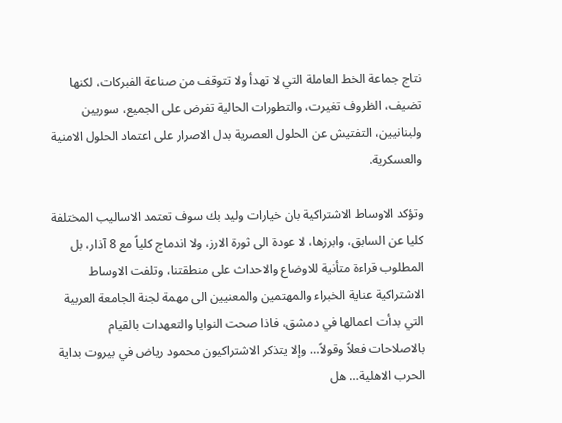نتاج جماعة الخط العاملة التي لا تهدأ ولا تتوقف من صناعة الفبركات، لكنها تضيف، الظروف تغيرت، والتطورات الحالية تفرض على الجميع، سوريين ولبنانيين، التفتيش عن الحلول العصرية بدل الاصرار على اعتماد الحلول الامنية والعسكرية.

وتؤكد الاوساط الاشتراكية بان خيارات وليد بك سوف تعتمد الاساليب المختلفة كليا عن السابق، وابرزها، لا عودة الى ثورة الارز، ولا اندماج كلياً مع 8 آذار، بل المطلوب قراءة متأنية للاوضاع والاحداث على منطقتنا، وتلفت الاوساط الاشتراكية عناية الخبراء والمهتمين والمعنيين الى مهمة لجنة الجامعة العربية التي بدأت اعمالها في دمشق، فاذا صحت النوايا والتعهدات بالقيام بالاصلاحات فعلاً وقولاً… وإلا يتذكر الاشتراكيون محمود رياض في بيروت بداية الحرب الاهلية… هل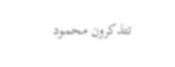تتذكرون محمود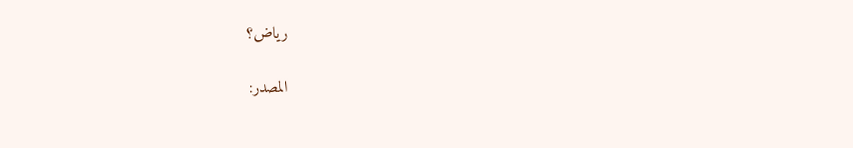رياض؟

المصدر: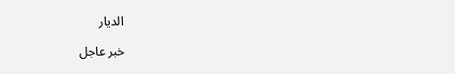الديار

خبر عاجل